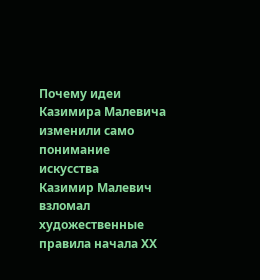Почему идеи Казимира Малевича изменили само понимание искусства
Казимир Малевич взломал художественные правила начала XX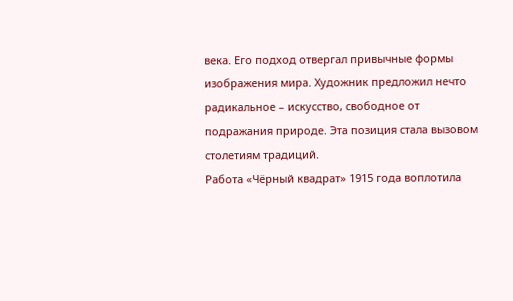века. Его подход отвергал привычные формы изображения мира. Художник предложил нечто радикальное – искусство, свободное от подражания природе. Эта позиция стала вызовом столетиям традиций.
Работа «Чёрный квадрат» 1915 года воплотила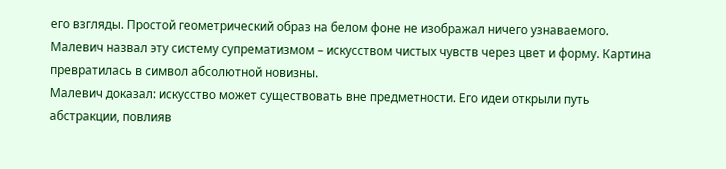его взгляды. Простой геометрический образ на белом фоне не изображал ничего узнаваемого. Малевич назвал эту систему супрематизмом – искусством чистых чувств через цвет и форму. Картина превратилась в символ абсолютной новизны.
Малевич доказал: искусство может существовать вне предметности. Его идеи открыли путь абстракции, повлияв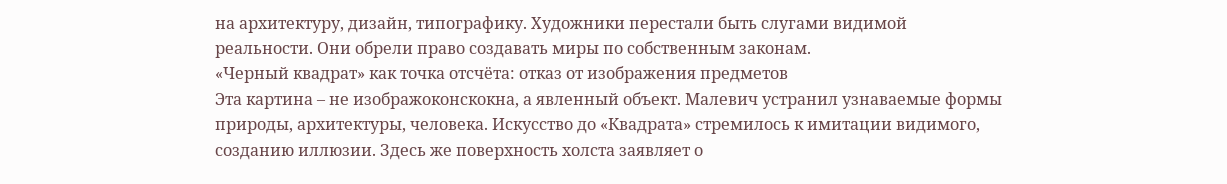на архитектуру, дизайн, типографику. Художники перестали быть слугами видимой реальности. Они обрели право создавать миры по собственным законам.
«Черный квадрат» как точка отсчёта: отказ от изображения предметов
Эта картина – не изображоконскокна, а явленный объект. Малевич устранил узнаваемые формы природы, архитектуры, человека. Искусство до «Квадрата» стремилось к имитации видимого, созданию иллюзии. Здесь же поверхность холста заявляет о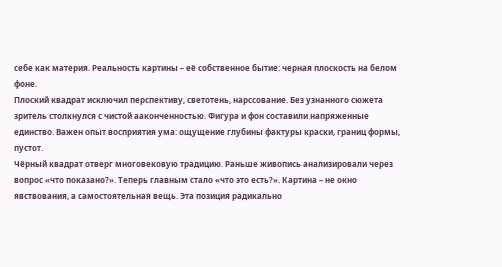себе как материя. Реальность картины – её собственное бытие: черная плоскость на белом фоне.
Плоский квадрат исключил перспективу, светотень, нарссование. Без узнанного сюжета зритель столкнулся с чистой ааконченностью. Фигура и фон составили напряженные единство. Важен опыт восприятия ума: ощущение глубины фактуры краски, границ формы, пустот.
Чёрный квадрат отверг многовековую традицию. Раньше живопись анализировали через вопрос «что показано?». Теперь главным стало «что это есть?». Картина – не окно явствования, а самостоятельная вещь. Эта позиция радикально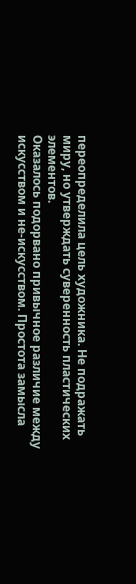переопределила цель художника. Не подражать миру, но утверждать суверенность пластических элементов.
Оказалось подорвано привычное различие между искусством и не-искусством. Простота замысла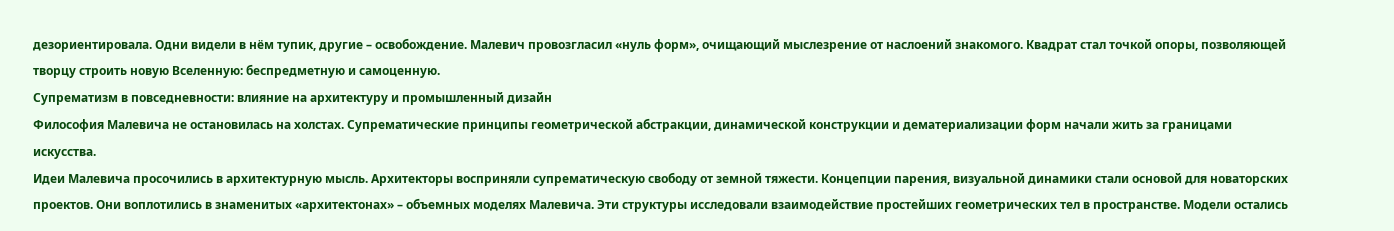дезориентировала. Одни видели в нём тупик, другие – освобождение. Малевич провозгласил «нуль форм», очищающий мыслезрение от наслоений знакомого. Квадрат стал точкой опоры, позволяющей творцу строить новую Вселенную: беспредметную и самоценную.
Супрематизм в повседневности: влияние на архитектуру и промышленный дизайн
Философия Малевича не остановилась на холстах. Супрематические принципы геометрической абстракции, динамической конструкции и дематериализации форм начали жить за границами искусства.
Идеи Малевича просочились в архитектурную мысль. Архитекторы восприняли супрематическую свободу от земной тяжести. Концепции парения, визуальной динамики стали основой для новаторских проектов. Они воплотились в знаменитых «архитектонах» – объемных моделях Малевича. Эти структуры исследовали взаимодействие простейших геометрических тел в пространстве. Модели остались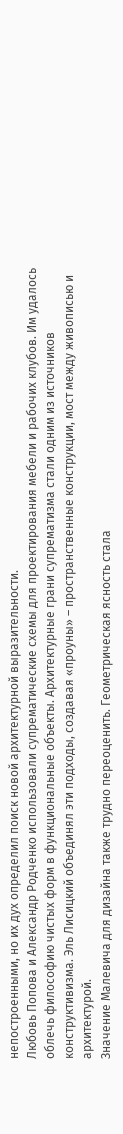непостроенными, но их дух определил поиск новой архитектурной выразительности.
Любовь Попова и Александр Родченко использовали супрематические схемы для проектирования мебели и рабочих клубов. Им удалось облечь философию чистых форм в функциональные объекты. Архитектурные грани супрематизма стали одним из источников конструктивизма. Эль Лисицкий объединял эти подходы, создавая «проуны» – пространственные конструкции, мост между живописью и архитектурой.
Значение Малевича для дизайна также трудно переоценить. Геометрическая ясность стала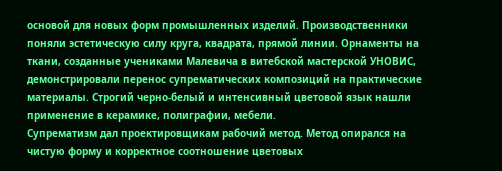основой для новых форм промышленных изделий. Производственники поняли эстетическую силу круга, квадрата, прямой линии. Орнаменты на ткани, созданные учениками Малевича в витебской мастерской УНОВИС, демонстрировали перенос супрематических композиций на практические материалы. Строгий черно-белый и интенсивный цветовой язык нашли применение в керамике, полиграфии, мебели.
Супрематизм дал проектировщикам рабочий метод. Метод опирался на чистую форму и корректное соотношение цветовых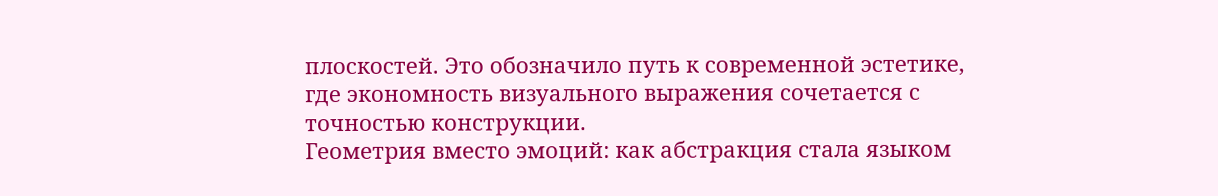плоскостей. Это обозначило путь к современной эстетике, где экономность визуального выражения сочетается с точностью конструкции.
Геометрия вместо эмоций: как абстракция стала языком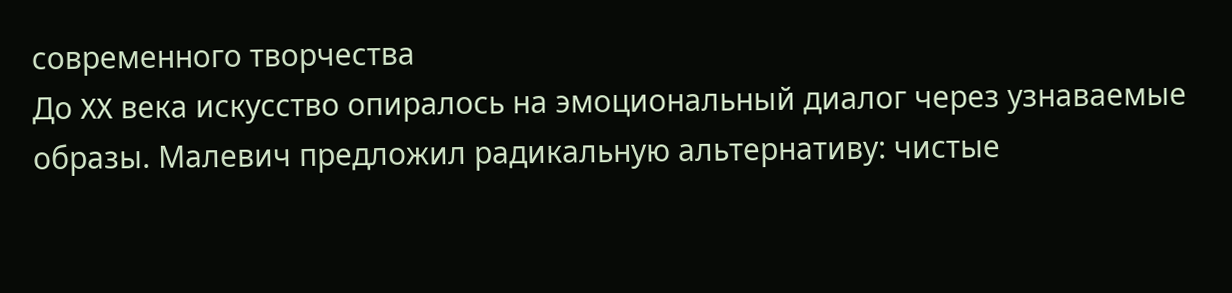современного творчества
До XX века искусство опиралось на эмоциональный диалог через узнаваемые образы. Малевич предложил радикальную альтернативу: чистые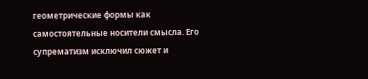геометрические формы как самостоятельные носители смысла. Его супрематизм исключил сюжет и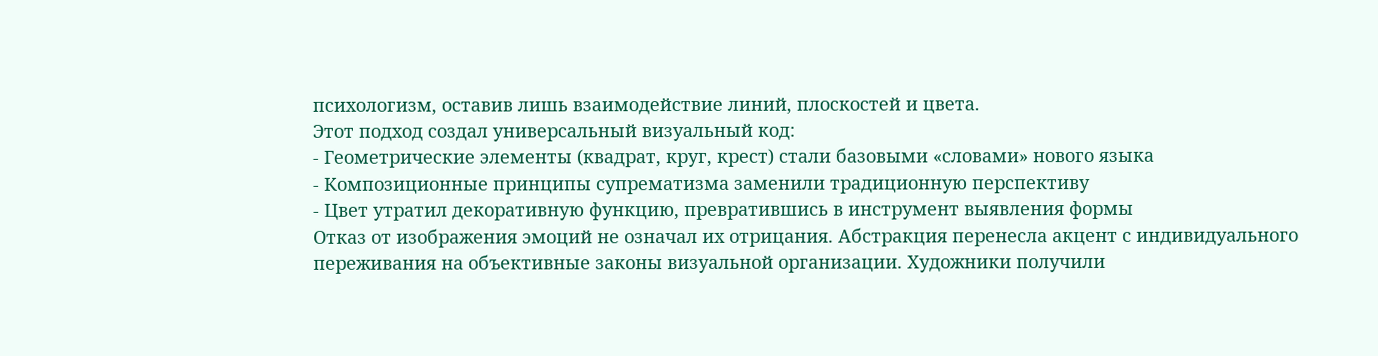психологизм, оставив лишь взаимодействие линий, плоскостей и цвета.
Этот подход создал универсальный визуальный код:
- Геометрические элементы (квадрат, круг, крест) стали базовыми «словами» нового языка
- Композиционные принципы супрематизма заменили традиционную перспективу
- Цвет утратил декоративную функцию, превратившись в инструмент выявления формы
Отказ от изображения эмоций не означал их отрицания. Абстракция перенесла акцент с индивидуального переживания на объективные законы визуальной организации. Художники получили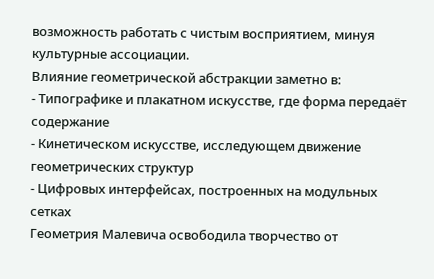возможность работать с чистым восприятием, минуя культурные ассоциации.
Влияние геометрической абстракции заметно в:
- Типографике и плакатном искусстве, где форма передаёт содержание
- Кинетическом искусстве, исследующем движение геометрических структур
- Цифровых интерфейсах, построенных на модульных сетках
Геометрия Малевича освободила творчество от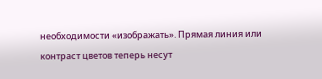необходимости «изображать». Прямая линия или контраст цветов теперь несут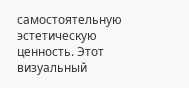самостоятельную эстетическую ценность. Этот визуальный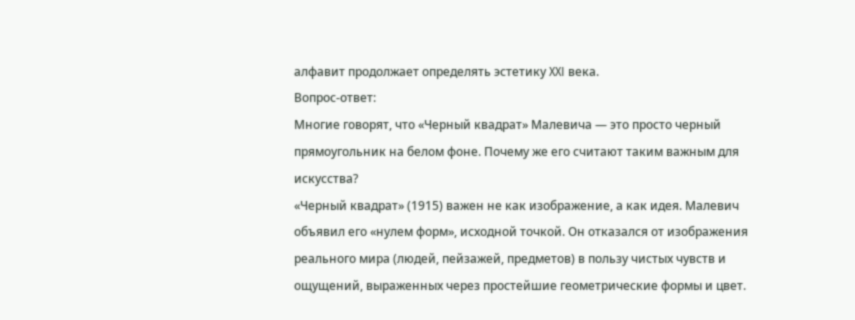алфавит продолжает определять эстетику XXI века.
Вопрос-ответ:
Многие говорят, что «Черный квадрат» Малевича — это просто черный прямоугольник на белом фоне. Почему же его считают таким важным для искусства?
«Черный квадрат» (1915) важен не как изображение, а как идея. Малевич объявил его «нулем форм», исходной точкой. Он отказался от изображения реального мира (людей, пейзажей, предметов) в пользу чистых чувств и ощущений, выраженных через простейшие геометрические формы и цвет.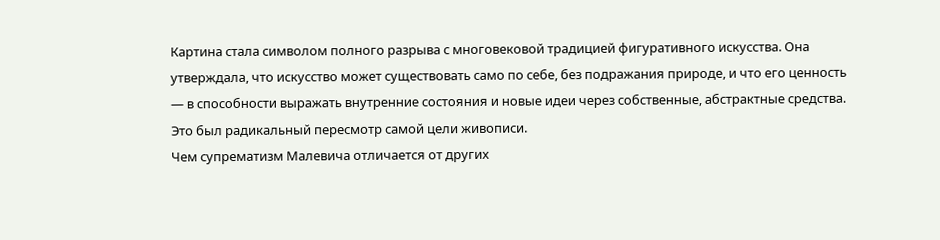Картина стала символом полного разрыва с многовековой традицией фигуративного искусства. Она утверждала, что искусство может существовать само по себе, без подражания природе, и что его ценность — в способности выражать внутренние состояния и новые идеи через собственные, абстрактные средства. Это был радикальный пересмотр самой цели живописи.
Чем супрематизм Малевича отличается от других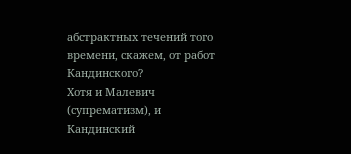абстрактных течений того времени, скажем, от работ Кандинского?
Хотя и Малевич (супрематизм), и Кандинский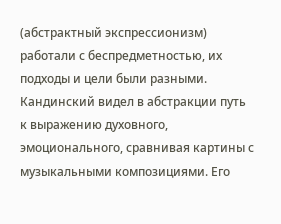(абстрактный экспрессионизм) работали с беспредметностью, их подходы и цели были разными. Кандинский видел в абстракции путь к выражению духовного, эмоционального, сравнивая картины с музыкальными композициями. Его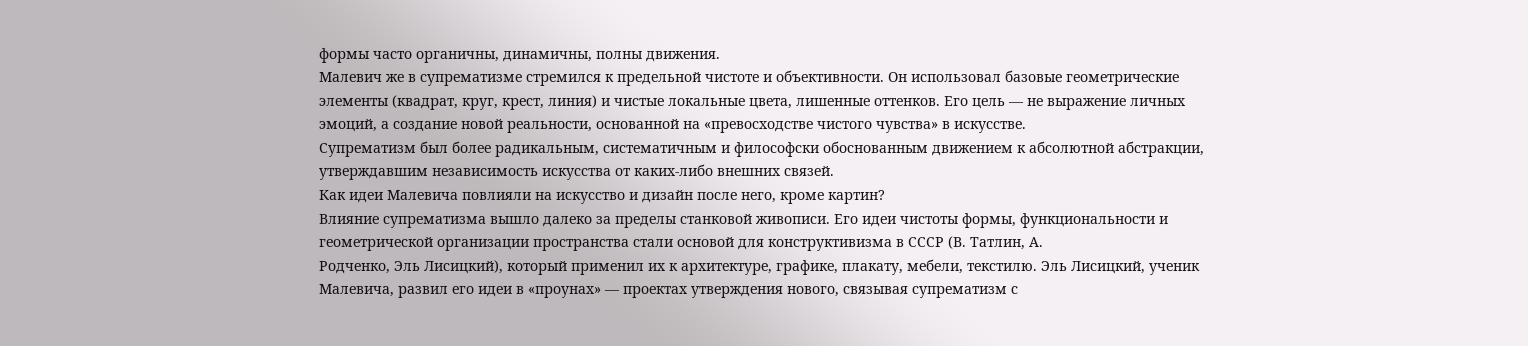формы часто органичны, динамичны, полны движения.
Малевич же в супрематизме стремился к предельной чистоте и объективности. Он использовал базовые геометрические элементы (квадрат, круг, крест, линия) и чистые локальные цвета, лишенные оттенков. Его цель — не выражение личных эмоций, а создание новой реальности, основанной на «превосходстве чистого чувства» в искусстве.
Супрематизм был более радикальным, систематичным и философски обоснованным движением к абсолютной абстракции, утверждавшим независимость искусства от каких-либо внешних связей.
Как идеи Малевича повлияли на искусство и дизайн после него, кроме картин?
Влияние супрематизма вышло далеко за пределы станковой живописи. Его идеи чистоты формы, функциональности и геометрической организации пространства стали основой для конструктивизма в СССР (В. Татлин, А.
Родченко, Эль Лисицкий), который применил их к архитектуре, графике, плакату, мебели, текстилю. Эль Лисицкий, ученик Малевича, развил его идеи в «проунах» — проектах утверждения нового, связывая супрематизм с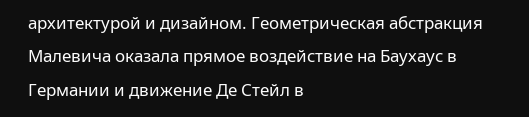архитектурой и дизайном. Геометрическая абстракция Малевича оказала прямое воздействие на Баухаус в Германии и движение Де Стейл в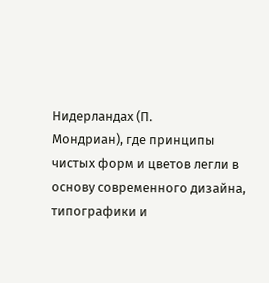Нидерландах (П.
Мондриан), где принципы чистых форм и цветов легли в основу современного дизайна, типографики и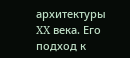архитектуры XX века. Его подход к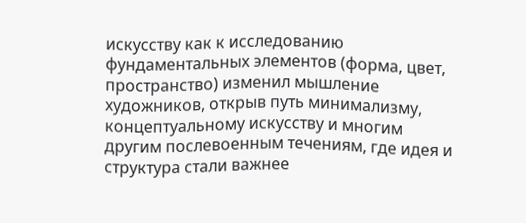искусству как к исследованию фундаментальных элементов (форма, цвет, пространство) изменил мышление художников, открыв путь минимализму, концептуальному искусству и многим другим послевоенным течениям, где идея и структура стали важнее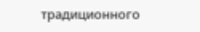традиционного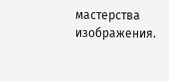мастерства изображения.